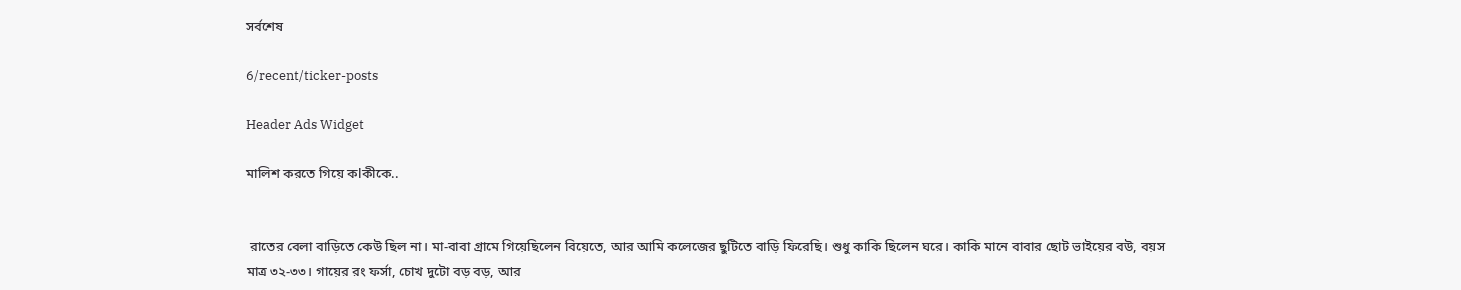সর্বশেষ

6/recent/ticker-posts

Header Ads Widget

মালিশ করতে গিয়ে কlকীকে..


 রাতের বেলা বাড়িতে কেউ ছিল না। মা-বাবা গ্রামে গিয়েছিলেন বিয়েতে, আর আমি কলেজের ছুটিতে বাড়ি ফিরেছি। শুধু কাকি ছিলেন ঘরে। কাকি মানে বাবার ছোট ভাইয়ের বউ, বয়স মাত্র ৩২-৩৩। গায়ের রং ফর্সা, চোখ দুটো বড় বড়, আর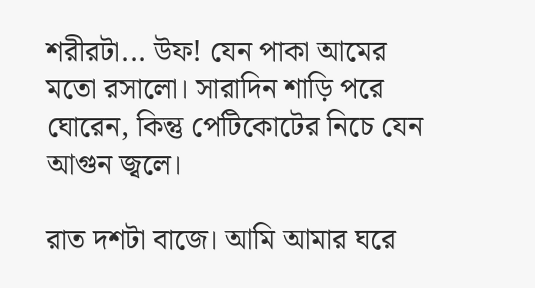শরীরটা... উফ! যেন পাকা আমের মতো রসালো। সারাদিন শাড়ি পরে ঘোরেন, কিন্তু পেটিকোটের নিচে যেন আগুন জ্বলে।

রাত দশটা বাজে। আমি আমার ঘরে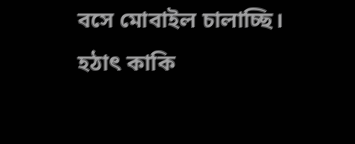বসে মোবাইল চালাচ্ছি। হঠাৎ কাকি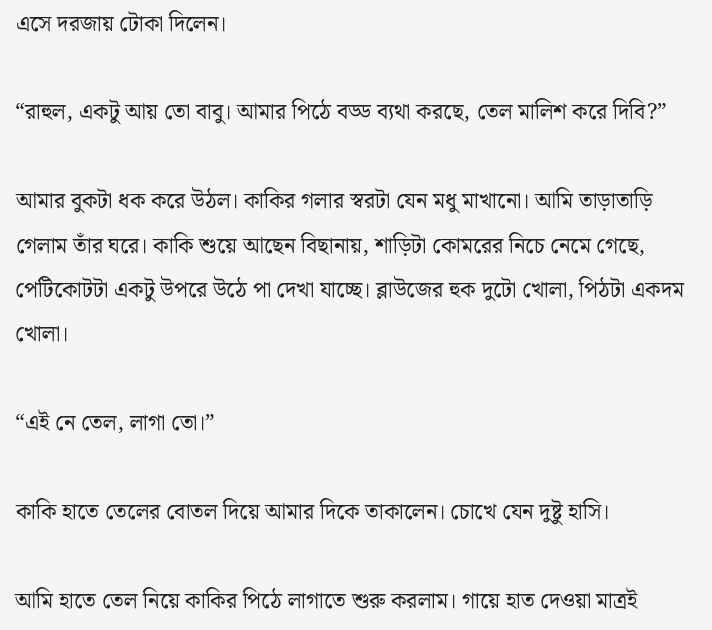এসে দরজায় টোকা দিলেন।

“রাহুল, একটু আয় তো বাবু। আমার পিঠে বড্ড ব্যথা করছে, তেল মালিশ করে দিবি?”

আমার বুকটা ধক করে উঠল। কাকির গলার স্বরটা যেন মধু মাখানো। আমি তাড়াতাড়ি গেলাম তাঁর ঘরে। কাকি শুয়ে আছেন বিছানায়, শাড়িটা কোমরের নিচে নেমে গেছে, পেটিকোটটা একটু উপরে উঠে পা দেখা যাচ্ছে। ব্লাউজের হুক দুটো খোলা, পিঠটা একদম খোলা।

“এই নে তেল, লাগা তো।”

কাকি হাতে তেলের বোতল দিয়ে আমার দিকে তাকালেন। চোখে যেন দুষ্টু হাসি।

আমি হাতে তেল নিয়ে কাকির পিঠে লাগাতে শুরু করলাম। গায়ে হাত দেওয়া মাত্রই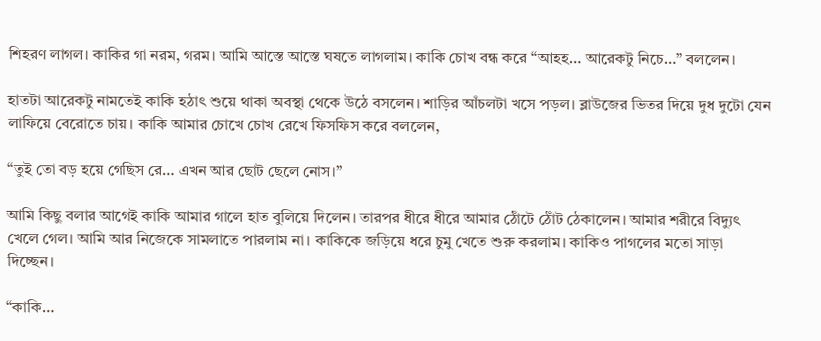শিহরণ লাগল। কাকির গা নরম, গরম। আমি আস্তে আস্তে ঘষতে লাগলাম। কাকি চোখ বন্ধ করে “আহহ… আরেকটু নিচে…” বললেন।

হাতটা আরেকটু নামতেই কাকি হঠাৎ শুয়ে থাকা অবস্থা থেকে উঠে বসলেন। শাড়ির আঁচলটা খসে পড়ল। ব্লাউজের ভিতর দিয়ে দুধ দুটো যেন লাফিয়ে বেরোতে চায়। কাকি আমার চোখে চোখ রেখে ফিসফিস করে বললেন,

“তুই তো বড় হয়ে গেছিস রে… এখন আর ছোট ছেলে নোস।”

আমি কিছু বলার আগেই কাকি আমার গালে হাত বুলিয়ে দিলেন। তারপর ধীরে ধীরে আমার ঠোঁটে ঠোঁট ঠেকালেন। আমার শরীরে বিদ্যুৎ খেলে গেল। আমি আর নিজেকে সামলাতে পারলাম না। কাকিকে জড়িয়ে ধরে চুমু খেতে শুরু করলাম। কাকিও পাগলের মতো সাড়া দিচ্ছেন।

“কাকি…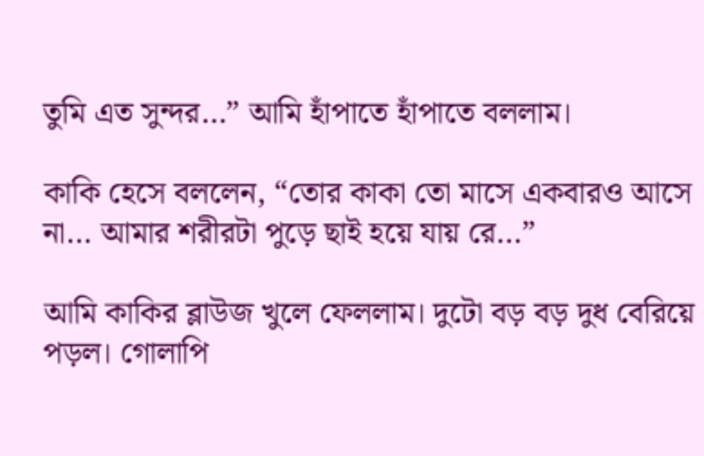তুমি এত সুন্দর…” আমি হাঁপাতে হাঁপাতে বললাম।

কাকি হেসে বললেন, “তোর কাকা তো মাসে একবারও আসে না… আমার শরীরটা পুড়ে ছাই হয়ে যায় রে…”

আমি কাকির ব্লাউজ খুলে ফেললাম। দুটো বড় বড় দুধ বেরিয়ে পড়ল। গোলাপি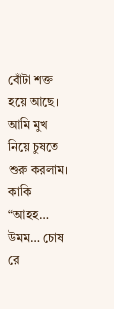বোঁটা শক্ত হয়ে আছে। আমি মুখ নিয়ে চুষতে শুরু করলাম। কাকি “আহহ… উমম… চোষ রে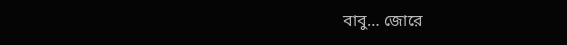বাবু… জোরে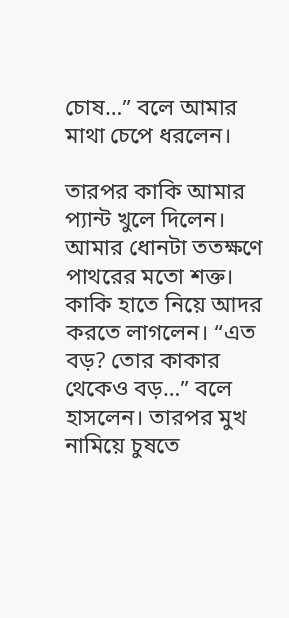চোষ…” বলে আমার মাথা চেপে ধরলেন।

তারপর কাকি আমার প্যান্ট খুলে দিলেন। আমার ধোনটা ততক্ষণে পাথরের মতো শক্ত। কাকি হাতে নিয়ে আদর করতে লাগলেন। “এত বড়? তোর কাকার থেকেও বড়…” বলে হাসলেন। তারপর মুখ নামিয়ে চুষতে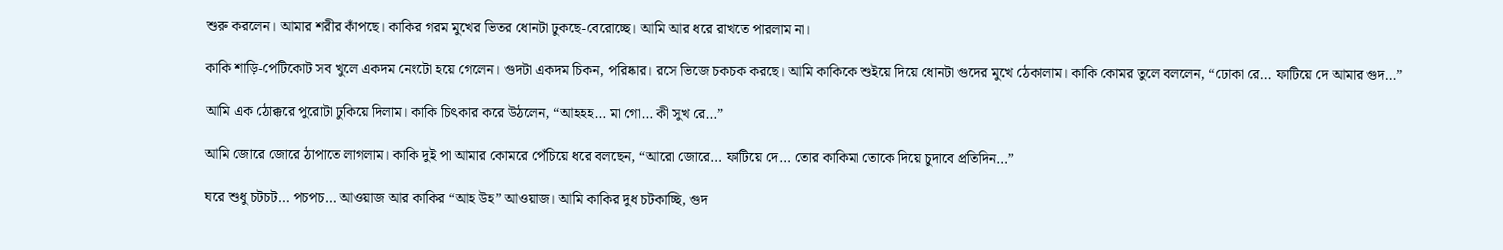শুরু করলেন। আমার শরীর কাঁপছে। কাকির গরম মুখের ভিতর ধোনটা ঢুকছে-বেরোচ্ছে। আমি আর ধরে রাখতে পারলাম না।

কাকি শাড়ি-পেটিকোট সব খুলে একদম নেংটো হয়ে গেলেন। গুদটা একদম চিকন, পরিষ্কার। রসে ভিজে চকচক করছে। আমি কাকিকে শুইয়ে দিয়ে ধোনটা গুদের মুখে ঠেকালাম। কাকি কোমর তুলে বললেন, “ঢোকা রে… ফাটিয়ে দে আমার গুদ…”

আমি এক ঠোক্করে পুরোটা ঢুকিয়ে দিলাম। কাকি চিৎকার করে উঠলেন, “আহহহ… মা গো… কী সুখ রে…”

আমি জোরে জোরে ঠাপাতে লাগলাম। কাকি দুই পা আমার কোমরে পেঁচিয়ে ধরে বলছেন, “আরো জোরে… ফাটিয়ে দে… তোর কাকিমা তোকে দিয়ে চুদাবে প্রতিদিন…”

ঘরে শুধু চটচট… পচপচ… আওয়াজ আর কাকির “আহ উহ” আওয়াজ। আমি কাকির দুধ চটকাচ্ছি, গুদ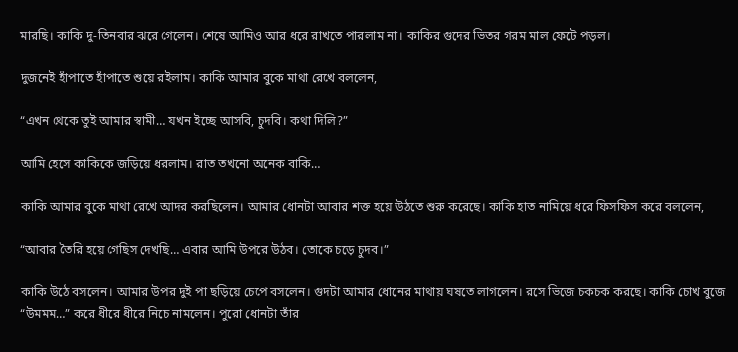মারছি। কাকি দু-তিনবার ঝরে গেলেন। শেষে আমিও আর ধরে রাখতে পারলাম না। কাকির গুদের ভিতর গরম মাল ফেটে পড়ল।

দুজনেই হাঁপাতে হাঁপাতে শুয়ে রইলাম। কাকি আমার বুকে মাথা রেখে বললেন,

“এখন থেকে তুই আমার স্বামী… যখন ইচ্ছে আসবি, চুদবি। কথা দিলি?”

আমি হেসে কাকিকে জড়িয়ে ধরলাম। রাত তখনো অনেক বাকি…

কাকি আমার বুকে মাথা রেখে আদর করছিলেন। আমার ধোনটা আবার শক্ত হয়ে উঠতে শুরু করেছে। কাকি হাত নামিয়ে ধরে ফিসফিস করে বললেন,

“আবার তৈরি হয়ে গেছিস দেখছি… এবার আমি উপরে উঠব। তোকে চড়ে চুদব।”

কাকি উঠে বসলেন। আমার উপর দুই পা ছড়িয়ে চেপে বসলেন। গুদটা আমার ধোনের মাথায় ঘষতে লাগলেন। রসে ভিজে চকচক করছে। কাকি চোখ বুজে “উমমম…” করে ধীরে ধীরে নিচে নামলেন। পুরো ধোনটা তাঁর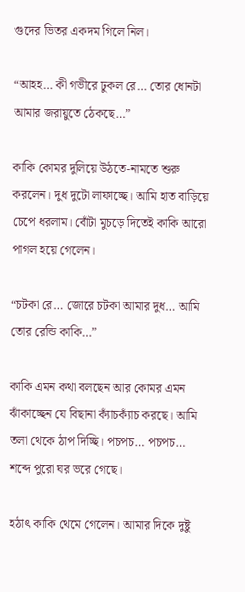গুদের ভিতর একদম গিলে নিল।

“আহহ… কী গভীরে ঢুকল রে… তোর ধোনটা আমার জরায়ুতে ঠেকছে…”

কাকি কোমর দুলিয়ে উঠতে-নামতে শুরু করলেন। দুধ দুটো লাফাচ্ছে। আমি হাত বাড়িয়ে চেপে ধরলাম। বোঁটা মুচড়ে দিতেই কাকি আরো পাগল হয়ে গেলেন।

“চটকা রে… জোরে চটকা আমার দুধ… আমি তোর রেন্ডি কাকি…”

কাকি এমন কথা বলছেন আর কোমর এমন ঝাঁকাচ্ছেন যে বিছানা ক্যাঁচক্যাঁচ করছে। আমি তলা থেকে ঠাপ দিচ্ছি। পচপচ… পচপচ… শব্দে পুরো ঘর ভরে গেছে।

হঠাৎ কাকি থেমে গেলেন। আমার দিকে দুষ্টু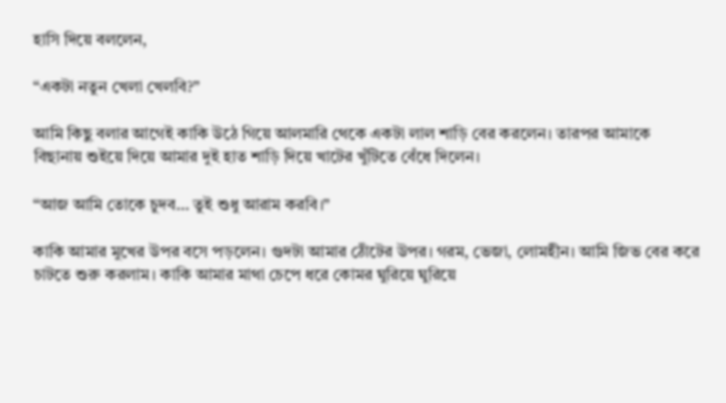হাসি দিয়ে বললেন,

“একটা নতুন খেলা খেলবি?”

আমি কিছু বলার আগেই কাকি উঠে গিয়ে আলমারি থেকে একটা লাল শাড়ি বের করলেন। তারপর আমাকে বিছানায় শুইয়ে দিয়ে আমার দুই হাত শাড়ি দিয়ে খাটের খুঁটিতে বেঁধে দিলেন।

“আজ আমি তোকে চুদব… তুই শুধু আরাম করবি।”

কাকি আমার মুখের উপর বসে পড়লেন। গুদটা আমার ঠোঁটের উপর। গরম, ভেজা, লোমহীন। আমি জিভ বের করে চাটতে শুরু করলাম। কাকি আমার মাথা চেপে ধরে কোমর ঘুরিয়ে ঘুরিয়ে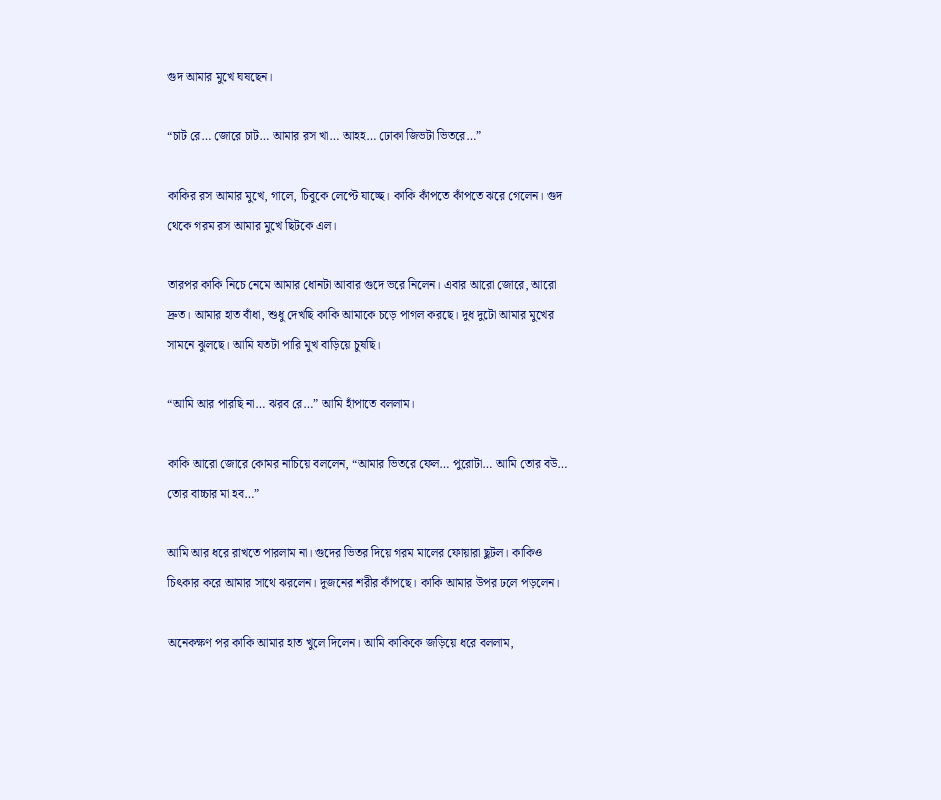গুদ আমার মুখে ঘষছেন।

“চাট রে… জোরে চাট… আমার রস খা… আহহ… ঢোকা জিভটা ভিতরে…”

কাকির রস আমার মুখে, গালে, চিবুকে লেপ্টে যাচ্ছে। কাকি কাঁপতে কাঁপতে ঝরে গেলেন। গুদ থেকে গরম রস আমার মুখে ছিটকে এল।

তারপর কাকি নিচে নেমে আমার ধোনটা আবার গুদে ভরে নিলেন। এবার আরো জোরে, আরো দ্রুত। আমার হাত বাঁধা, শুধু দেখছি কাকি আমাকে চড়ে পাগল করছে। দুধ দুটো আমার মুখের সামনে ঝুলছে। আমি যতটা পারি মুখ বাড়িয়ে চুষছি।

“আমি আর পারছি না… ঝরব রে…” আমি হাঁপাতে বললাম।

কাকি আরো জোরে কোমর নাচিয়ে বললেন, “আমার ভিতরে ফেল… পুরোটা… আমি তোর বউ… তোর বাচ্চার মা হব…”

আমি আর ধরে রাখতে পারলাম না। গুদের ভিতর দিয়ে গরম মালের ফোয়ারা ছুটল। কাকিও চিৎকার করে আমার সাথে ঝরলেন। দুজনের শরীর কাঁপছে। কাকি আমার উপর ঢলে পড়লেন।

অনেকক্ষণ পর কাকি আমার হাত খুলে দিলেন। আমি কাকিকে জড়িয়ে ধরে বললাম,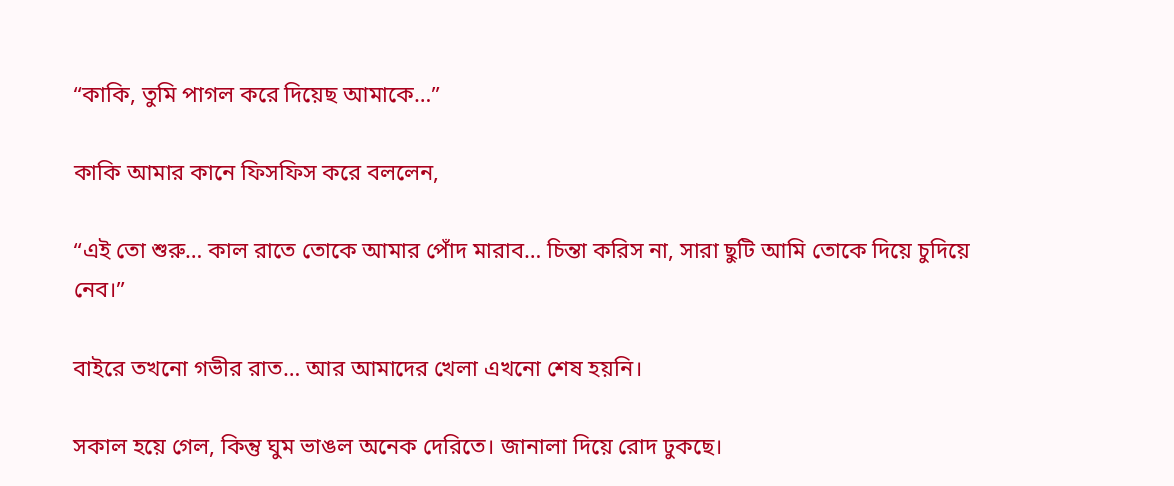“কাকি, তুমি পাগল করে দিয়েছ আমাকে…”

কাকি আমার কানে ফিসফিস করে বললেন,

“এই তো শুরু… কাল রাতে তোকে আমার পোঁদ মারাব… চিন্তা করিস না, সারা ছুটি আমি তোকে দিয়ে চুদিয়ে নেব।”

বাইরে তখনো গভীর রাত… আর আমাদের খেলা এখনো শেষ হয়নি।

সকাল হয়ে গেল, কিন্তু ঘুম ভাঙল অনেক দেরিতে। জানালা দিয়ে রোদ ঢুকছে।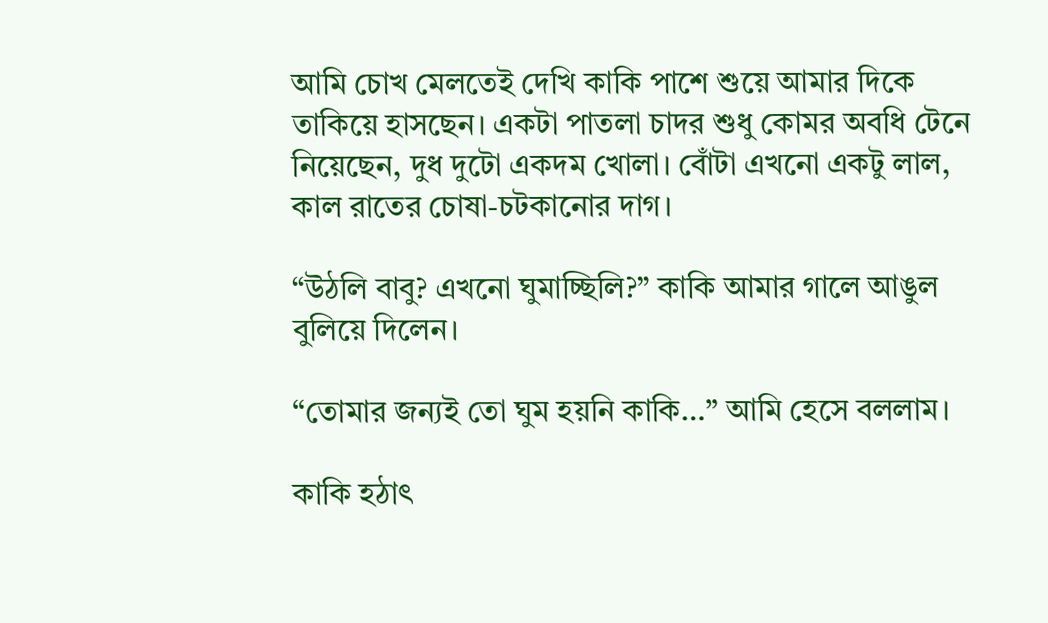আমি চোখ মেলতেই দেখি কাকি পাশে শুয়ে আমার দিকে তাকিয়ে হাসছেন। একটা পাতলা চাদর শুধু কোমর অবধি টেনে নিয়েছেন, দুধ দুটো একদম খোলা। বোঁটা এখনো একটু লাল, কাল রাতের চোষা-চটকানোর দাগ।

“উঠলি বাবু? এখনো ঘুমাচ্ছিলি?” কাকি আমার গালে আঙুল বুলিয়ে দিলেন।

“তোমার জন্যই তো ঘুম হয়নি কাকি…” আমি হেসে বললাম।

কাকি হঠাৎ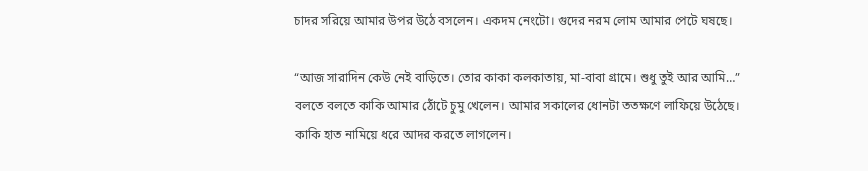চাদর সরিয়ে আমার উপর উঠে বসলেন। একদম নেংটো। গুদের নরম লোম আমার পেটে ঘষছে।

“আজ সারাদিন কেউ নেই বাড়িতে। তোর কাকা কলকাতায়, মা-বাবা গ্রামে। শুধু তুই আর আমি…” বলতে বলতে কাকি আমার ঠোঁটে চুমু খেলেন। আমার সকালের ধোনটা ততক্ষণে লাফিয়ে উঠেছে। কাকি হাত নামিয়ে ধরে আদর করতে লাগলেন।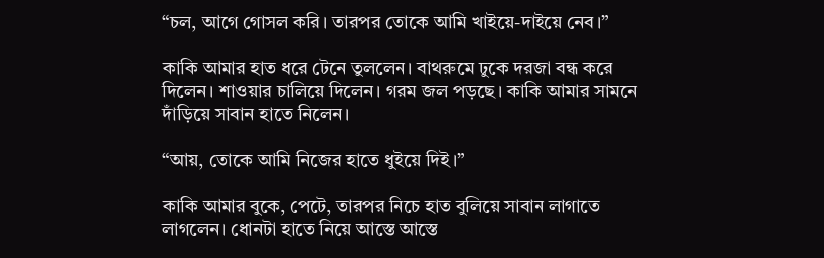“চল, আগে গোসল করি। তারপর তোকে আমি খাইয়ে-দাইয়ে নেব।”

কাকি আমার হাত ধরে টেনে তুললেন। বাথরুমে ঢুকে দরজা বন্ধ করে দিলেন। শাওয়ার চালিয়ে দিলেন। গরম জল পড়ছে। কাকি আমার সামনে দাঁড়িয়ে সাবান হাতে নিলেন।

“আয়, তোকে আমি নিজের হাতে ধুইয়ে দিই।”

কাকি আমার বুকে, পেটে, তারপর নিচে হাত বুলিয়ে সাবান লাগাতে লাগলেন। ধোনটা হাতে নিয়ে আস্তে আস্তে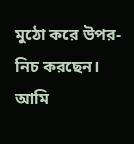মুঠো করে উপর-নিচ করছেন। আমি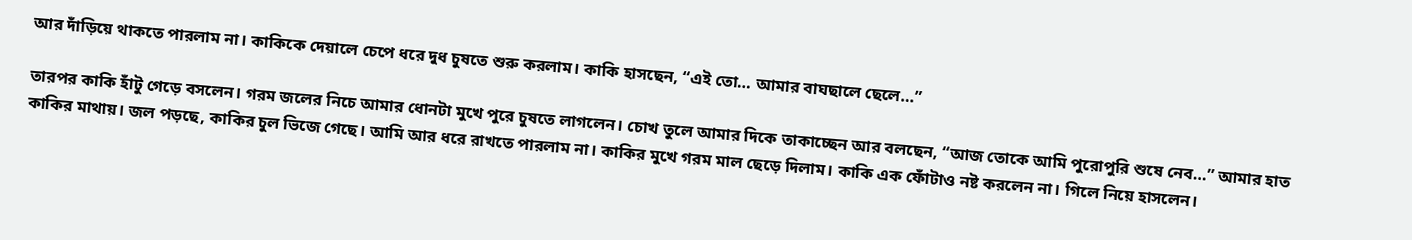আর দাঁড়িয়ে থাকতে পারলাম না। কাকিকে দেয়ালে চেপে ধরে দুধ চুষতে শুরু করলাম। কাকি হাসছেন, “এই তো… আমার বাঘছালে ছেলে…”

তারপর কাকি হাঁটু গেড়ে বসলেন। গরম জলের নিচে আমার ধোনটা মুখে পুরে চুষতে লাগলেন। চোখ তুলে আমার দিকে তাকাচ্ছেন আর বলছেন, “আজ তোকে আমি পুরোপুরি শুষে নেব…” আমার হাত কাকির মাথায়। জল পড়ছে, কাকির চুল ভিজে গেছে। আমি আর ধরে রাখতে পারলাম না। কাকির মুখে গরম মাল ছেড়ে দিলাম। কাকি এক ফোঁটাও নষ্ট করলেন না। গিলে নিয়ে হাসলেন।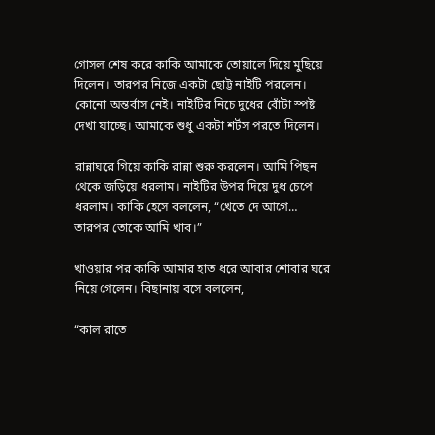গোসল শেষ করে কাকি আমাকে তোয়ালে দিয়ে মুছিয়ে দিলেন। তারপর নিজে একটা ছোট্ট নাইটি পরলেন। কোনো অন্তর্বাস নেই। নাইটির নিচে দুধের বোঁটা স্পষ্ট দেখা যাচ্ছে। আমাকে শুধু একটা শর্টস পরতে দিলেন।

রান্নাঘরে গিয়ে কাকি রান্না শুরু করলেন। আমি পিছন থেকে জড়িয়ে ধরলাম। নাইটির উপর দিয়ে দুধ চেপে ধরলাম। কাকি হেসে বললেন, “খেতে দে আগে… তারপর তোকে আমি খাব।”

খাওয়ার পর কাকি আমার হাত ধরে আবার শোবার ঘরে নিয়ে গেলেন। বিছানায় বসে বললেন,

“কাল রাতে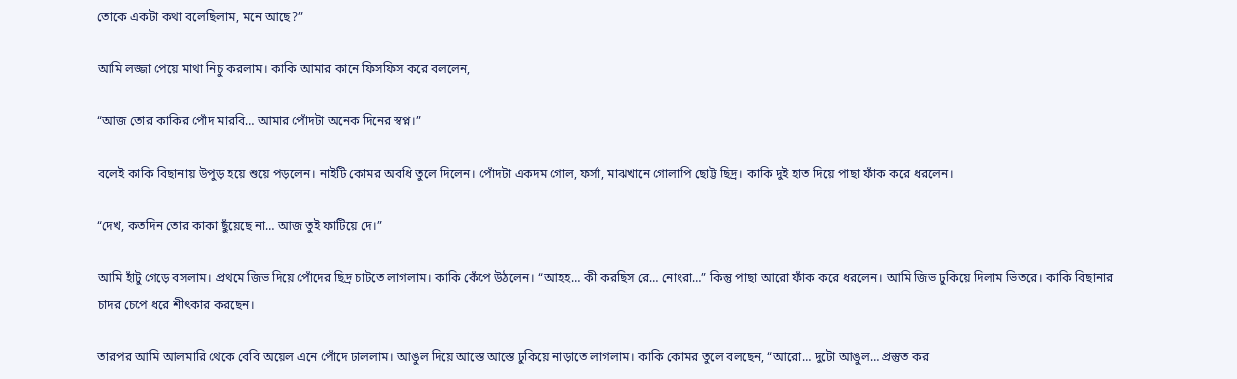তোকে একটা কথা বলেছিলাম, মনে আছে?”

আমি লজ্জা পেয়ে মাথা নিচু করলাম। কাকি আমার কানে ফিসফিস করে বললেন,

“আজ তোর কাকির পোঁদ মারবি… আমার পোঁদটা অনেক দিনের স্বপ্ন।”

বলেই কাকি বিছানায় উপুড় হয়ে শুয়ে পড়লেন। নাইটি কোমর অবধি তুলে দিলেন। পোঁদটা একদম গোল, ফর্সা, মাঝখানে গোলাপি ছোট্ট ছিদ্র। কাকি দুই হাত দিয়ে পাছা ফাঁক করে ধরলেন।

“দেখ, কতদিন তোর কাকা ছুঁয়েছে না… আজ তুই ফাটিয়ে দে।”

আমি হাঁটু গেড়ে বসলাম। প্রথমে জিভ দিয়ে পোঁদের ছিদ্র চাটতে লাগলাম। কাকি কেঁপে উঠলেন। “আহহ… কী করছিস রে… নোংরা…” কিন্তু পাছা আরো ফাঁক করে ধরলেন। আমি জিভ ঢুকিয়ে দিলাম ভিতরে। কাকি বিছানার চাদর চেপে ধরে শীৎকার করছেন।

তারপর আমি আলমারি থেকে বেবি অয়েল এনে পোঁদে ঢাললাম। আঙুল দিয়ে আস্তে আস্তে ঢুকিয়ে নাড়াতে লাগলাম। কাকি কোমর তুলে বলছেন, “আরো… দুটো আঙুল… প্রস্তুত কর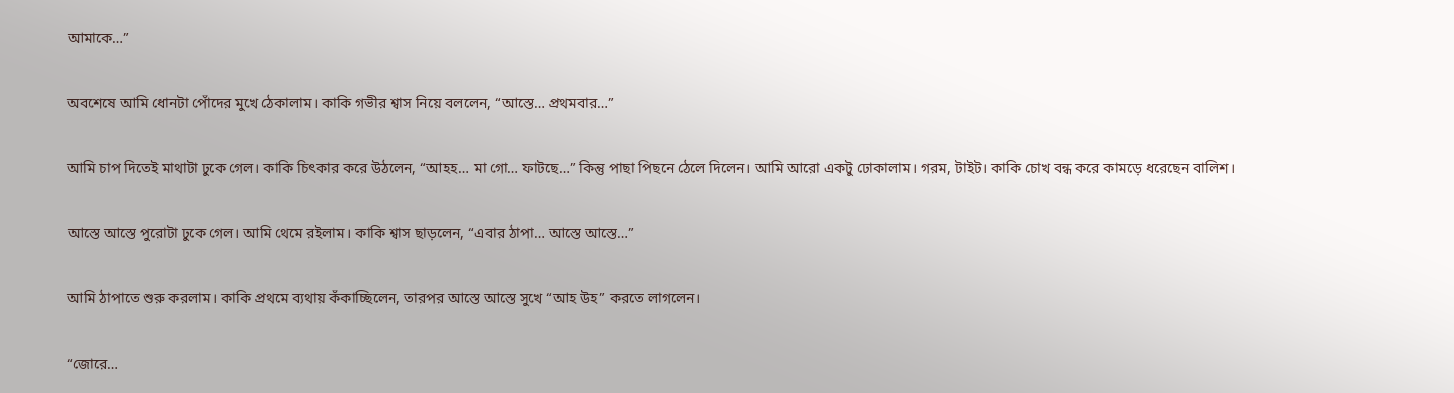আমাকে…”

অবশেষে আমি ধোনটা পোঁদের মুখে ঠেকালাম। কাকি গভীর শ্বাস নিয়ে বললেন, “আস্তে… প্রথমবার…”

আমি চাপ দিতেই মাথাটা ঢুকে গেল। কাকি চিৎকার করে উঠলেন, “আহহ… মা গো… ফাটছে…” কিন্তু পাছা পিছনে ঠেলে দিলেন। আমি আরো একটু ঢোকালাম। গরম, টাইট। কাকি চোখ বন্ধ করে কামড়ে ধরেছেন বালিশ।

আস্তে আস্তে পুরোটা ঢুকে গেল। আমি থেমে রইলাম। কাকি শ্বাস ছাড়লেন, “এবার ঠাপা… আস্তে আস্তে…”

আমি ঠাপাতে শুরু করলাম। কাকি প্রথমে ব্যথায় কঁকাচ্ছিলেন, তারপর আস্তে আস্তে সুখে “আহ উহ” করতে লাগলেন।

“জোরে…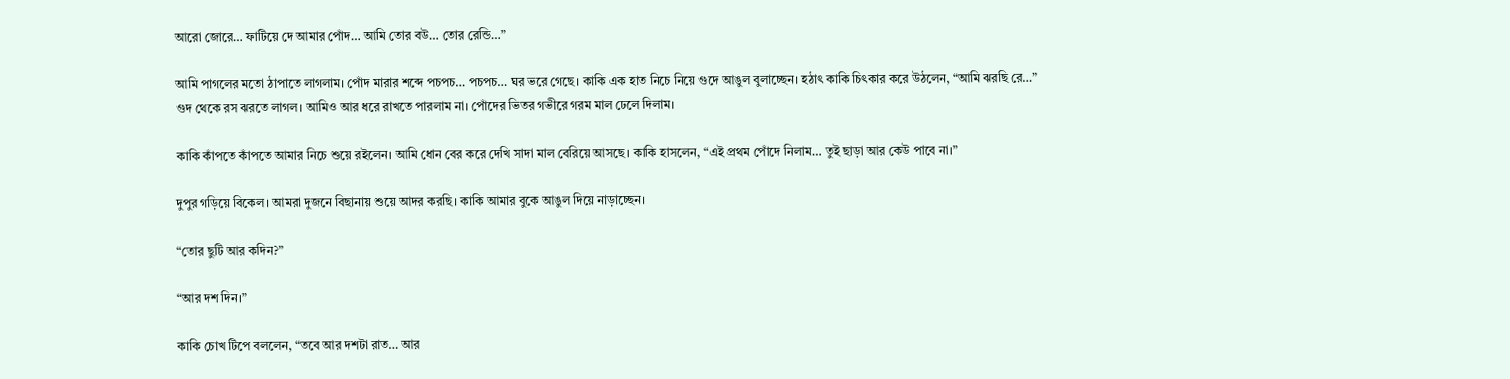আরো জোরে… ফাটিয়ে দে আমার পোঁদ… আমি তোর বউ… তোর রেন্ডি…”

আমি পাগলের মতো ঠাপাতে লাগলাম। পোঁদ মারার শব্দে পচপচ… পচপচ… ঘর ভরে গেছে। কাকি এক হাত নিচে নিয়ে গুদে আঙুল বুলাচ্ছেন। হঠাৎ কাকি চিৎকার করে উঠলেন, “আমি ঝরছি রে…” গুদ থেকে রস ঝরতে লাগল। আমিও আর ধরে রাখতে পারলাম না। পোঁদের ভিতর গভীরে গরম মাল ঢেলে দিলাম।

কাকি কাঁপতে কাঁপতে আমার নিচে শুয়ে রইলেন। আমি ধোন বের করে দেখি সাদা মাল বেরিয়ে আসছে। কাকি হাসলেন, “এই প্রথম পোঁদে নিলাম… তুই ছাড়া আর কেউ পাবে না।”

দুপুর গড়িয়ে বিকেল। আমরা দুজনে বিছানায় শুয়ে আদর করছি। কাকি আমার বুকে আঙুল দিয়ে নাড়াচ্ছেন।

“তোর ছুটি আর কদিন?”

“আর দশ দিন।”

কাকি চোখ টিপে বললেন, “তবে আর দশটা রাত… আর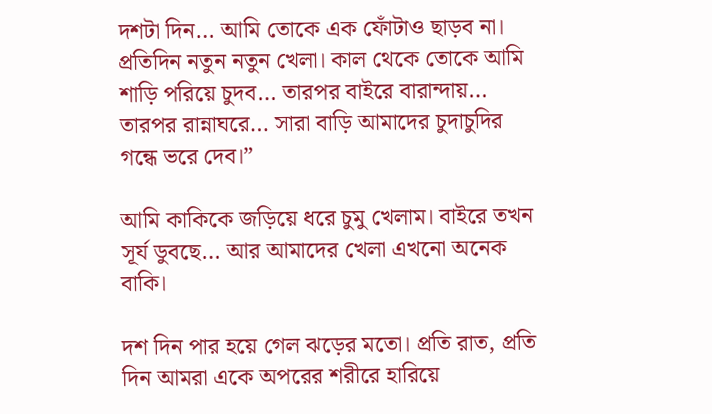দশটা দিন… আমি তোকে এক ফোঁটাও ছাড়ব না। প্রতিদিন নতুন নতুন খেলা। কাল থেকে তোকে আমি শাড়ি পরিয়ে চুদব… তারপর বাইরে বারান্দায়… তারপর রান্নাঘরে… সারা বাড়ি আমাদের চুদাচুদির গন্ধে ভরে দেব।”

আমি কাকিকে জড়িয়ে ধরে চুমু খেলাম। বাইরে তখন সূর্য ডুবছে… আর আমাদের খেলা এখনো অনেক বাকি।

দশ দিন পার হয়ে গেল ঝড়ের মতো। প্রতি রাত, প্রতি দিন আমরা একে অপরের শরীরে হারিয়ে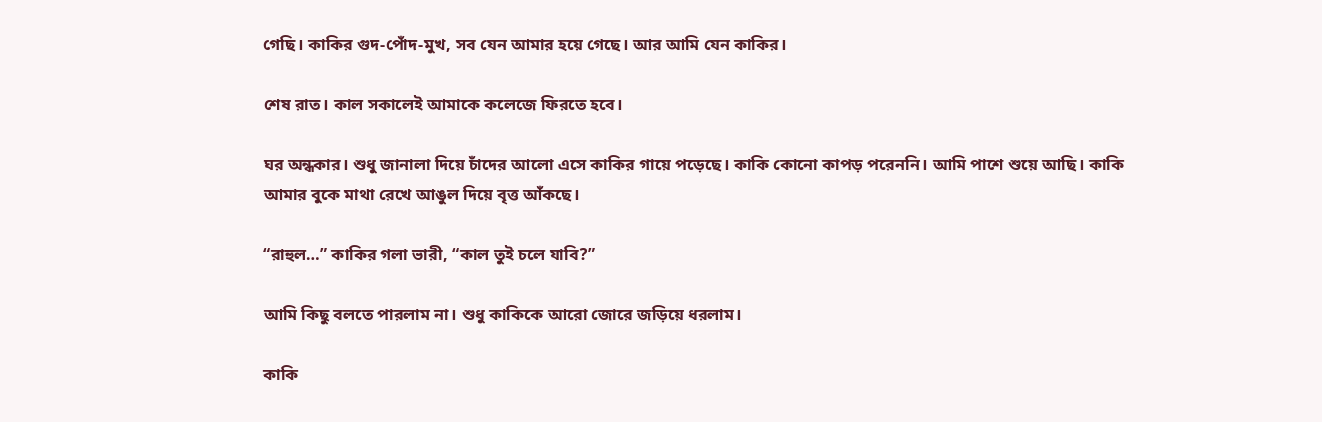গেছি। কাকির গুদ-পোঁদ-মুখ, সব যেন আমার হয়ে গেছে। আর আমি যেন কাকির।

শেষ রাত। কাল সকালেই আমাকে কলেজে ফিরতে হবে।

ঘর অন্ধকার। শুধু জানালা দিয়ে চাঁদের আলো এসে কাকির গায়ে পড়েছে। কাকি কোনো কাপড় পরেননি। আমি পাশে শুয়ে আছি। কাকি আমার বুকে মাথা রেখে আঙুল দিয়ে বৃত্ত আঁকছে।

“রাহুল…” কাকির গলা ভারী, “কাল তুই চলে যাবি?”

আমি কিছু বলতে পারলাম না। শুধু কাকিকে আরো জোরে জড়িয়ে ধরলাম।

কাকি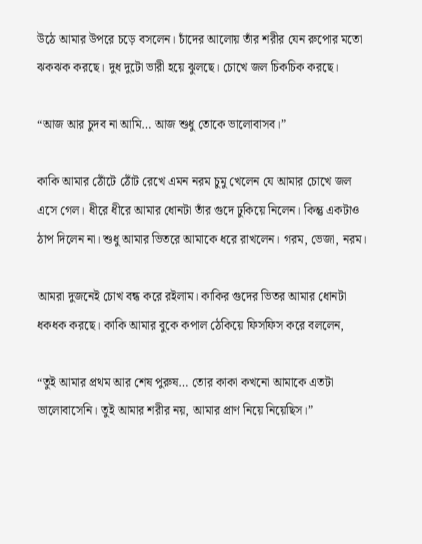উঠে আমার উপরে চড়ে বসলেন। চাঁদের আলোয় তাঁর শরীর যেন রুপোর মতো ঝকঝক করছে। দুধ দুটো ভারী হয়ে ঝুলছে। চোখে জল চিকচিক করছে।

“আজ আর চুদব না আমি… আজ শুধু তোকে ভালোবাসব।”

কাকি আমার ঠোঁটে ঠোঁট রেখে এমন নরম চুমু খেলেন যে আমার চোখে জল এসে গেল। ধীরে ধীরে আমার ধোনটা তাঁর গুদে ঢুকিয়ে নিলেন। কিন্তু একটাও ঠাপ দিলেন না। শুধু আমার ভিতরে আমাকে ধরে রাখলেন। গরম, ভেজা, নরম।

আমরা দুজনেই চোখ বন্ধ করে রইলাম। কাকির গুদের ভিতর আমার ধোনটা ধকধক করছে। কাকি আমার বুকে কপাল ঠেকিয়ে ফিসফিস করে বললেন,

“তুই আমার প্রথম আর শেষ পুরুষ… তোর কাকা কখনো আমাকে এতটা ভালোবাসেনি। তুই আমার শরীর নয়, আমার প্রাণ নিয়ে নিয়েছিস।”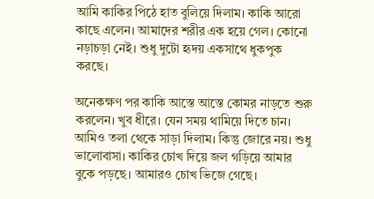আমি কাকির পিঠে হাত বুলিয়ে দিলাম। কাকি আরো কাছে এলেন। আমাদের শরীর এক হয়ে গেল। কোনো নড়াচড়া নেই। শুধু দুটো হৃদয় একসাথে ধুকপুক করছে।

অনেকক্ষণ পর কাকি আস্তে আস্তে কোমর নাড়তে শুরু করলেন। খুব ধীরে। যেন সময় থামিয়ে দিতে চান। আমিও তলা থেকে সাড়া দিলাম। কিন্তু জোরে নয়। শুধু ভালোবাসা। কাকির চোখ দিয়ে জল গড়িয়ে আমার বুকে পড়ছে। আমারও চোখ ভিজে গেছে।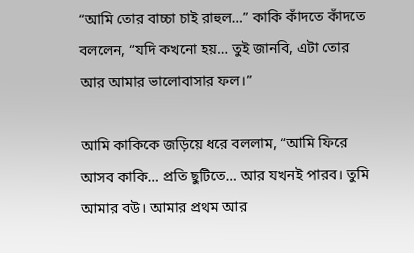“আমি তোর বাচ্চা চাই রাহুল…” কাকি কাঁদতে কাঁদতে বললেন, “যদি কখনো হয়… তুই জানবি, এটা তোর আর আমার ভালোবাসার ফল।”

আমি কাকিকে জড়িয়ে ধরে বললাম, “আমি ফিরে আসব কাকি… প্রতি ছুটিতে… আর যখনই পারব। তুমি আমার বউ। আমার প্রথম আর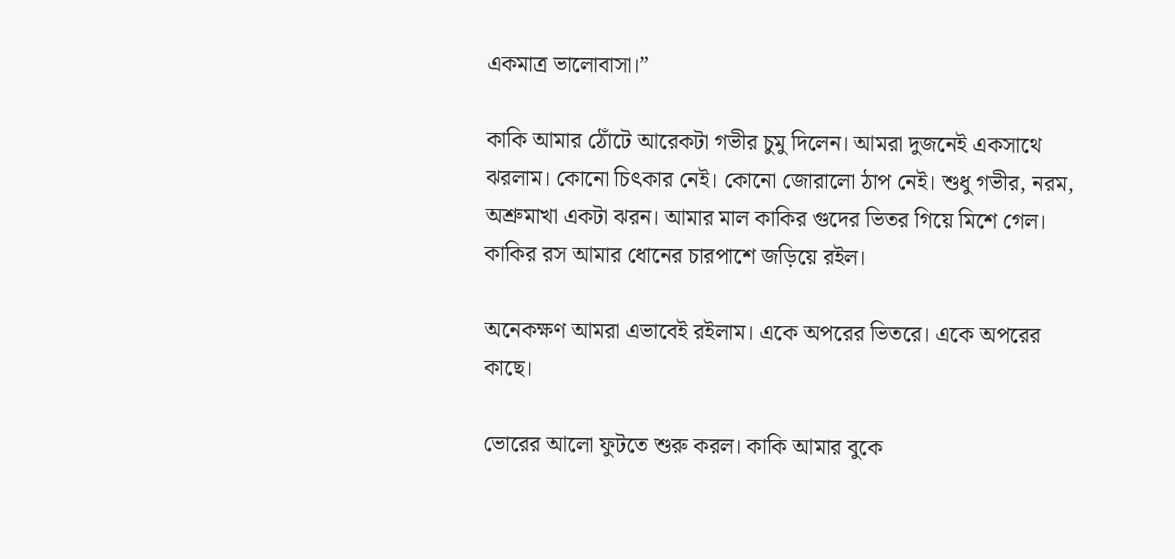একমাত্র ভালোবাসা।”

কাকি আমার ঠোঁটে আরেকটা গভীর চুমু দিলেন। আমরা দুজনেই একসাথে ঝরলাম। কোনো চিৎকার নেই। কোনো জোরালো ঠাপ নেই। শুধু গভীর, নরম, অশ্রুমাখা একটা ঝরন। আমার মাল কাকির গুদের ভিতর গিয়ে মিশে গেল। কাকির রস আমার ধোনের চারপাশে জড়িয়ে রইল।

অনেকক্ষণ আমরা এভাবেই রইলাম। একে অপরের ভিতরে। একে অপরের কাছে।

ভোরের আলো ফুটতে শুরু করল। কাকি আমার বুকে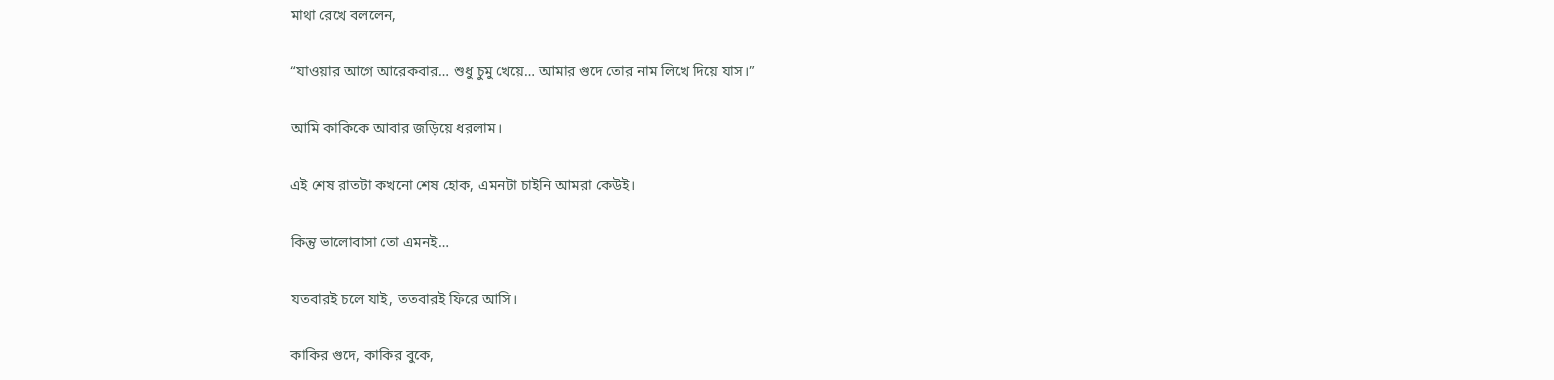মাথা রেখে বললেন,

“যাওয়ার আগে আরেকবার… শুধু চুমু খেয়ে… আমার গুদে তোর নাম লিখে দিয়ে যাস।”

আমি কাকিকে আবার জড়িয়ে ধরলাম।

এই শেষ রাতটা কখনো শেষ হোক, এমনটা চাইনি আমরা কেউই।

কিন্তু ভালোবাসা তো এমনই…

যতবারই চলে যাই, ততবারই ফিরে আসি।

কাকির গুদে, কাকির বুকে,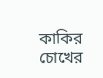কাকির চোখের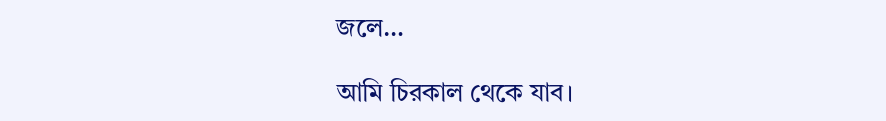জলে…

আমি চিরকাল থেকে যাব।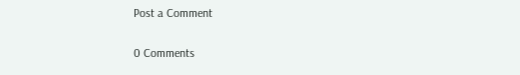Post a Comment

0 Comments